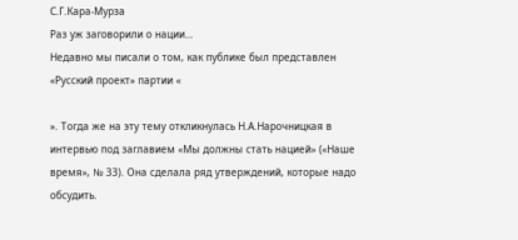С.Г.Кара-Мурза
Раз уж заговорили о нации…
Недавно мы писали о том, как публике был представлен «Русский проект» партии «

». Тогда же на эту тему откликнулась Н.А.Нарочницкая в интервью под заглавием «Мы должны стать нацией» («Наше время», № 33). Она сделала ряд утверждений, которые надо обсудить.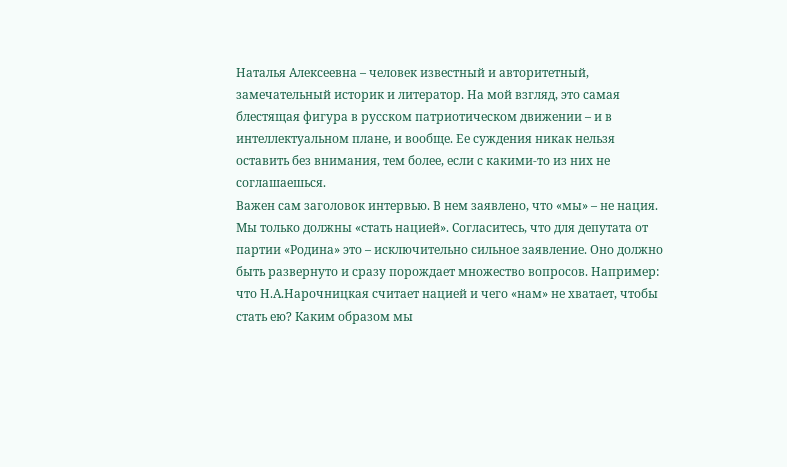Наталья Алексеевна – человек известный и авторитетный, замечательный историк и литератор. На мой взгляд, это самая блестящая фигура в русском патриотическом движении – и в интеллектуальном плане, и вообще. Ее суждения никак нельзя оставить без внимания, тем более, если с какими-то из них не соглашаешься.
Важен сам заголовок интервью. В нем заявлено, что «мы» – не нация. Мы только должны «стать нацией». Согласитесь, что для депутата от партии «Родина» это – исключительно сильное заявление. Оно должно быть развернуто и сразу порождает множество вопросов. Например: что Н.А.Нарочницкая считает нацией и чего «нам» не хватает, чтобы стать ею? Каким образом мы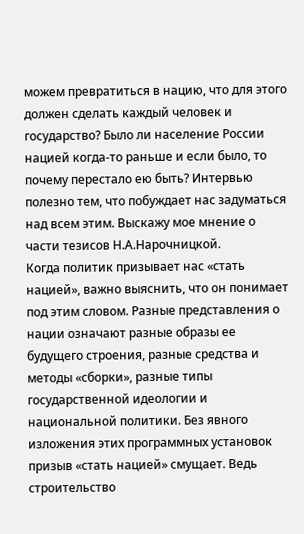можем превратиться в нацию, что для этого должен сделать каждый человек и государство? Было ли население России нацией когда-то раньше и если было, то почему перестало ею быть? Интервью полезно тем, что побуждает нас задуматься над всем этим. Выскажу мое мнение о части тезисов Н.А.Нарочницкой.
Когда политик призывает нас «стать нацией», важно выяснить, что он понимает под этим словом. Разные представления о нации означают разные образы ее будущего строения, разные средства и методы «сборки», разные типы государственной идеологии и национальной политики. Без явного изложения этих программных установок призыв «стать нацией» смущает. Ведь строительство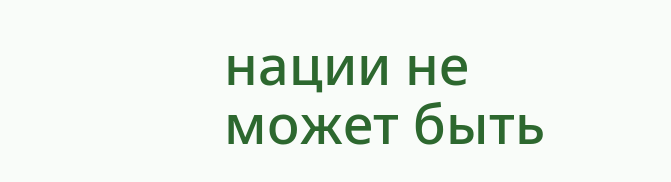нации не может быть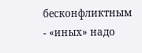бесконфликтным - «иных» надо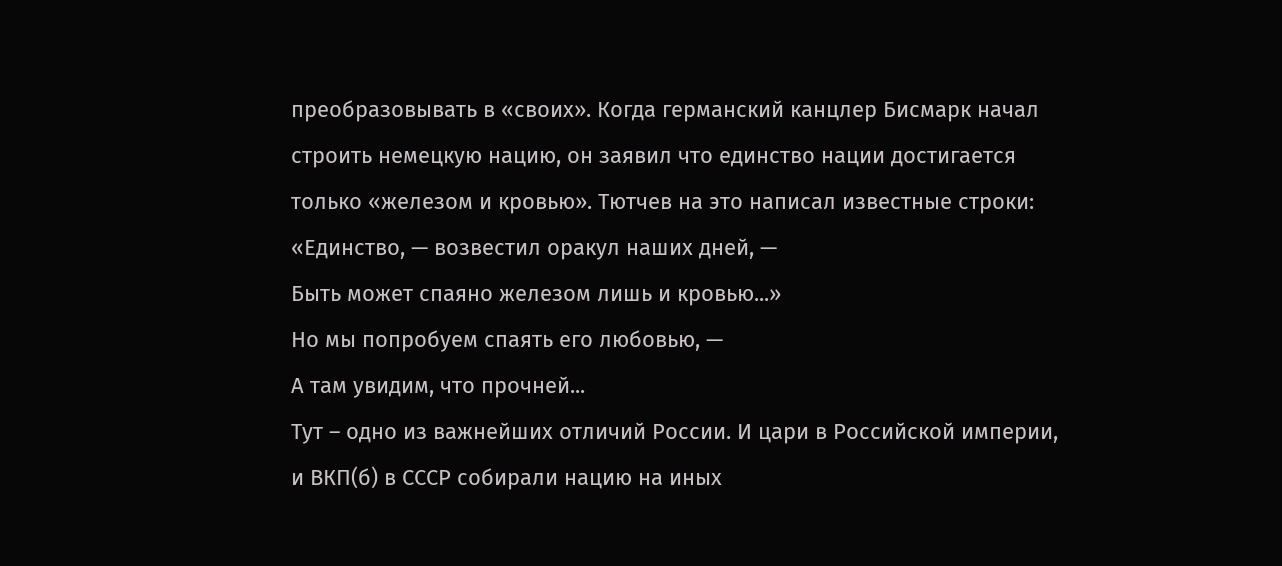преобразовывать в «своих». Когда германский канцлер Бисмарк начал строить немецкую нацию, он заявил что единство нации достигается только «железом и кровью». Тютчев на это написал известные строки:
«Единство, — возвестил оракул наших дней, —
Быть может спаяно железом лишь и кровью...»
Но мы попробуем спаять его любовью, —
А там увидим, что прочней...
Тут – одно из важнейших отличий России. И цари в Российской империи, и ВКП(б) в СССР собирали нацию на иных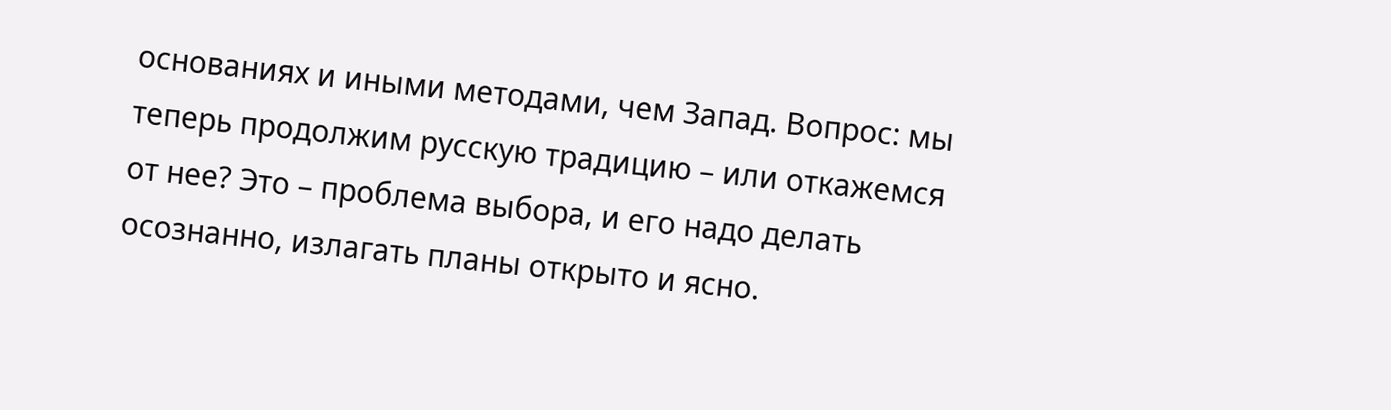основаниях и иными методами, чем Запад. Вопрос: мы теперь продолжим русскую традицию – или откажемся от нее? Это – проблема выбора, и его надо делать осознанно, излагать планы открыто и ясно.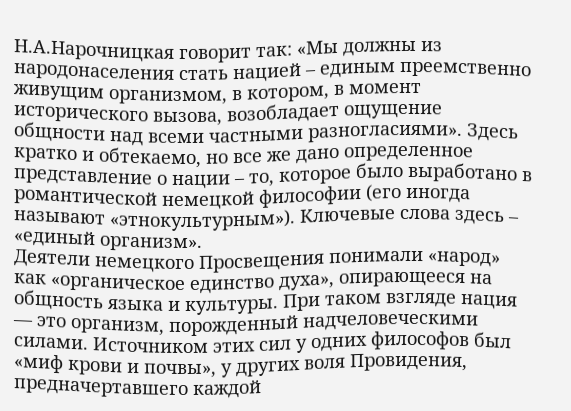Н.А.Нарочницкая говорит так: «Мы должны из народонаселения стать нацией – единым преемственно живущим организмом, в котором, в момент исторического вызова, возобладает ощущение общности над всеми частными разногласиями». Здесь кратко и обтекаемо, но все же дано определенное представление о нации – то, которое было выработано в романтической немецкой философии (его иногда называют «этнокультурным»). Ключевые слова здесь – «единый организм».
Деятели немецкого Просвещения понимали «народ» как «органическое единство духа», опирающееся на общность языка и культуры. При таком взгляде нация — это организм, порожденный надчеловеческими силами. Источником этих сил у одних философов был «миф крови и почвы», у других воля Провидения, предначертавшего каждой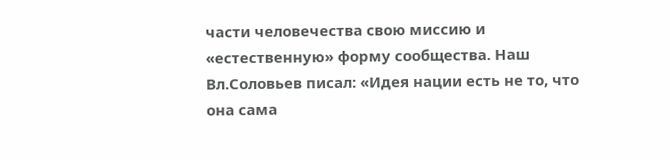части человечества свою миссию и «естественную» форму сообщества. Наш Вл.Соловьев писал: «Идея нации есть не то, что она сама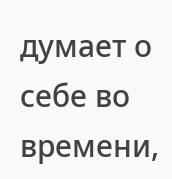думает о себе во времени,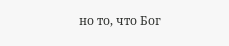но то, что Бог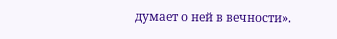думает о ней в вечности».